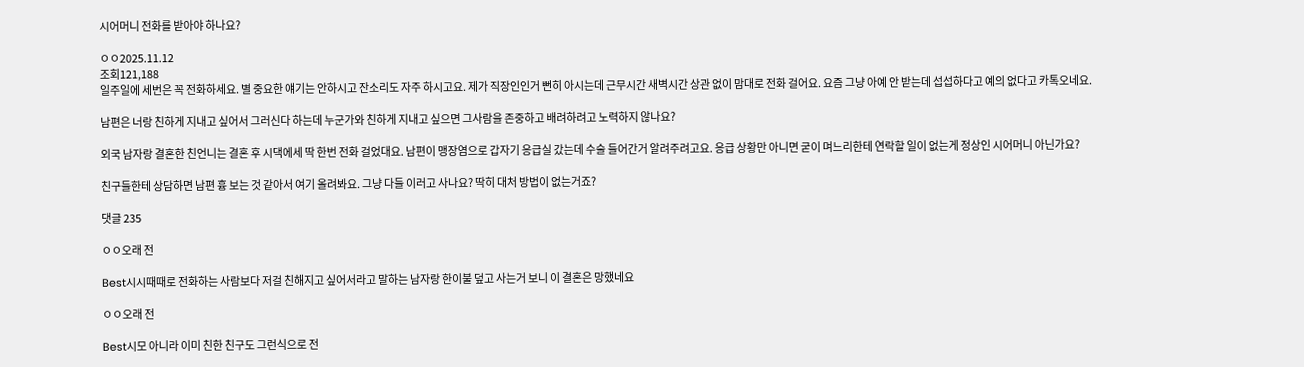시어머니 전화를 받아야 하나요?

ㅇㅇ2025.11.12
조회121,188
일주일에 세번은 꼭 전화하세요. 별 중요한 얘기는 안하시고 잔소리도 자주 하시고요. 제가 직장인인거 뻔히 아시는데 근무시간 새벽시간 상관 없이 맘대로 전화 걸어요. 요즘 그냥 아예 안 받는데 섭섭하다고 예의 없다고 카톡오네요.

남편은 너랑 친하게 지내고 싶어서 그러신다 하는데 누군가와 친하게 지내고 싶으면 그사람을 존중하고 배려하려고 노력하지 않나요?

외국 남자랑 결혼한 친언니는 결혼 후 시댁에세 딱 한번 전화 걸었대요. 남편이 맹장염으로 갑자기 응급실 갔는데 수술 들어간거 알려주려고요. 응급 상황만 아니면 굳이 며느리한테 연락할 일이 없는게 정상인 시어머니 아닌가요?

친구들한테 상담하면 남편 흉 보는 것 같아서 여기 올려봐요. 그냥 다들 이러고 사나요? 딱히 대처 방법이 없는거죠?

댓글 235

ㅇㅇ오래 전

Best시시때때로 전화하는 사람보다 저걸 친해지고 싶어서라고 말하는 남자랑 한이불 덮고 사는거 보니 이 결혼은 망했네요

ㅇㅇ오래 전

Best시모 아니라 이미 친한 친구도 그런식으로 전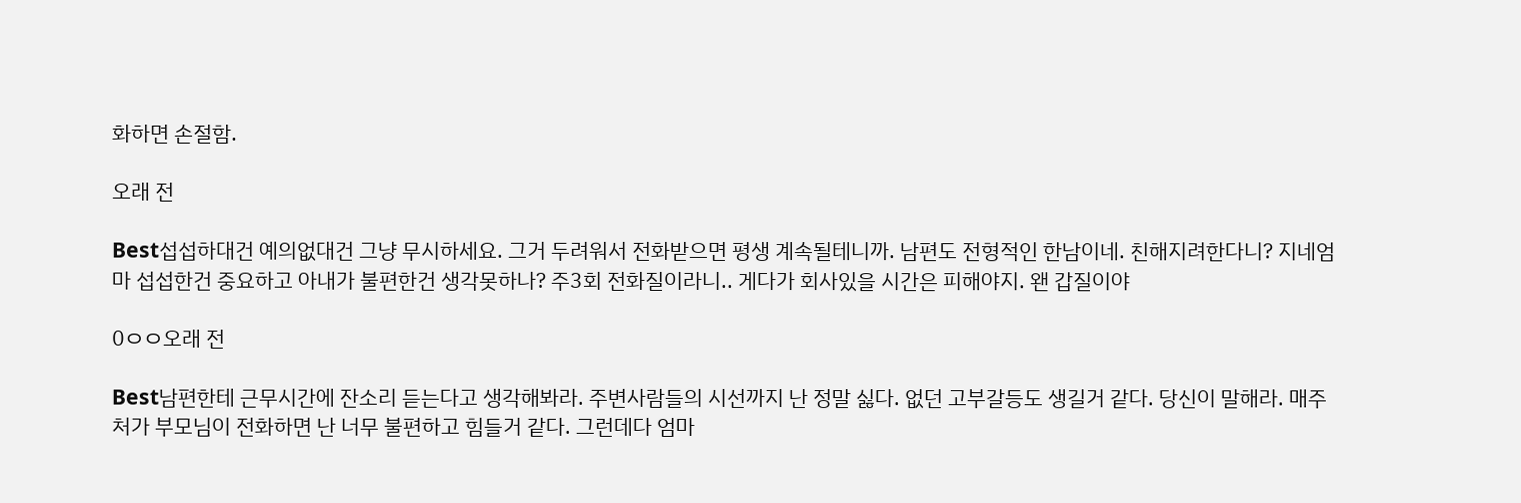화하면 손절함.

오래 전

Best섭섭하대건 예의없대건 그냥 무시하세요. 그거 두려워서 전화받으면 평생 계속될테니까. 남편도 전형적인 한남이네. 친해지려한다니? 지네엄마 섭섭한건 중요하고 아내가 불편한건 생각못하나? 주3회 전화질이라니.. 게다가 회사있을 시간은 피해야지. 왠 갑질이야

0ㅇㅇ오래 전

Best남편한테 근무시간에 잔소리 듣는다고 생각해봐라. 주변사람들의 시선까지 난 정말 싫다. 없던 고부갈등도 생길거 같다. 당신이 말해라. 매주 처가 부모님이 전화하면 난 너무 불편하고 힘들거 같다. 그런데다 엄마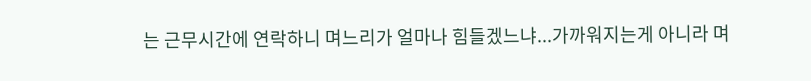는 근무시간에 연락하니 며느리가 얼마나 힘들겠느냐...가까워지는게 아니라 며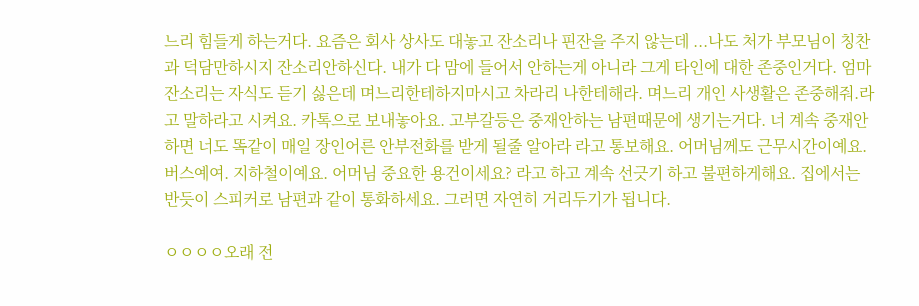느리 힘들게 하는거다. 요즘은 회사 상사도 대놓고 잔소리나 핀잔을 주지 않는데 ...나도 처가 부모님이 칭찬과 덕담만하시지 잔소리안하신다. 내가 다 맘에 들어서 안하는게 아니라 그게 타인에 대한 존중인거다. 엄마 잔소리는 자식도 듣기 싫은데 며느리한테하지마시고 차라리 나한테해라. 며느리 개인 사생활은 존중해줘.라고 말하라고 시켜요. 카톡으로 보내놓아요. 고부갈등은 중재안하는 남편때문에 생기는거다. 너 계속 중재안하면 너도 똑같이 매일 장인어른 안부전화를 받게 될줄 알아라 라고 통보해요. 어머님께도 근무시간이예요. 버스예여. 지하철이예요. 어머님 중요한 용건이세요? 라고 하고 계속 선긋기 하고 불편하게해요. 집에서는 반듯이 스피커로 남편과 같이 통화하세요. 그러면 자연히 거리두기가 됩니다.

ㅇㅇㅇㅇ오래 전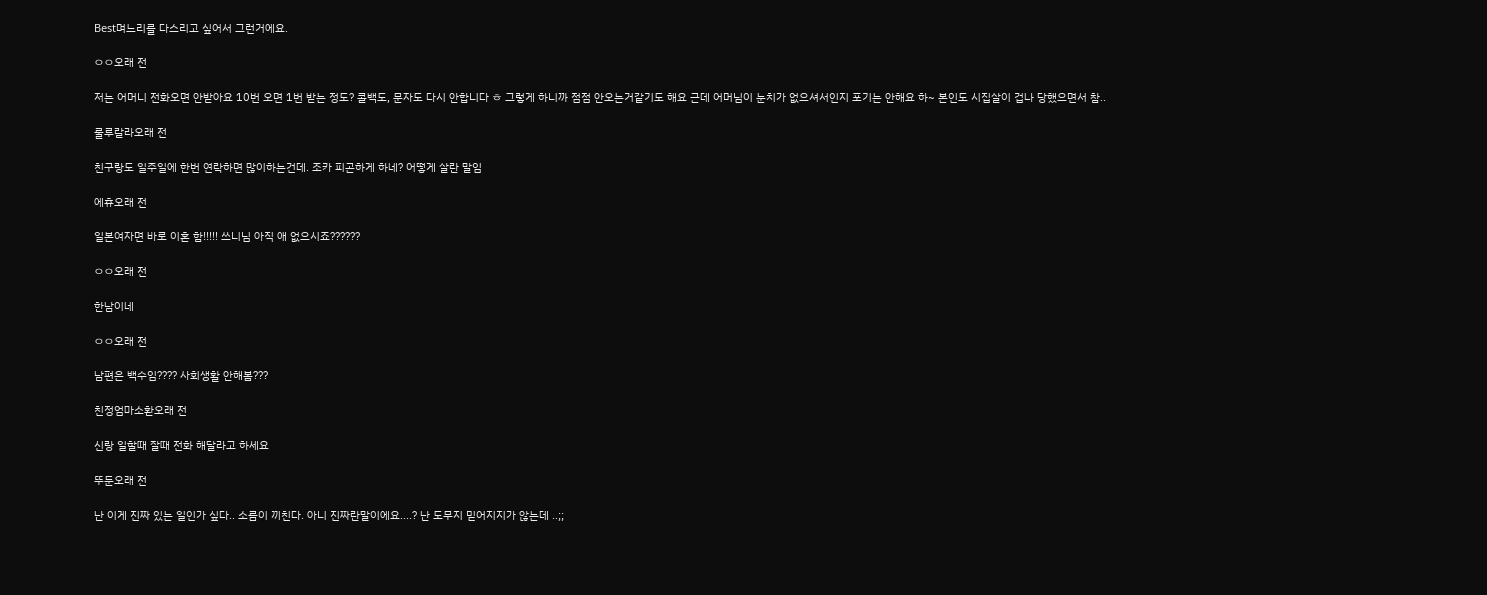Best며느리를 다스리고 싶어서 그런거에요.

ㅇㅇ오래 전

저는 어머니 전화오면 안받아요 10번 오면 1번 받는 정도? 콜백도, 문자도 다시 안합니다 ㅎ 그렇게 하니까 점점 안오는거같기도 해요 근데 어머님이 눈치가 없으셔서인지 포기는 안해요 하~ 본인도 시집살이 겁나 당했으면서 참..

룰루랄라오래 전

친구랑도 일주일에 한번 연락하면 많이하는건데. 조카 피곤하게 하네? 어떻게 살란 말임

에휴오래 전

일본여자면 바로 이혼 함!!!!! 쓰니님 아직 애 없으시죠??????

ㅇㅇ오래 전

한남이네

ㅇㅇ오래 전

남편은 백수임???? 사회생활 안해봄???

친정엄마소환오래 전

신랑 일할때 잘때 전화 해달라고 하세요

뚜둔오래 전

난 이게 진짜 있는 일인가 싶다.. 소름이 끼친다. 아니 진짜란말이에요....? 난 도무지 믿어지지가 않는데 ..;;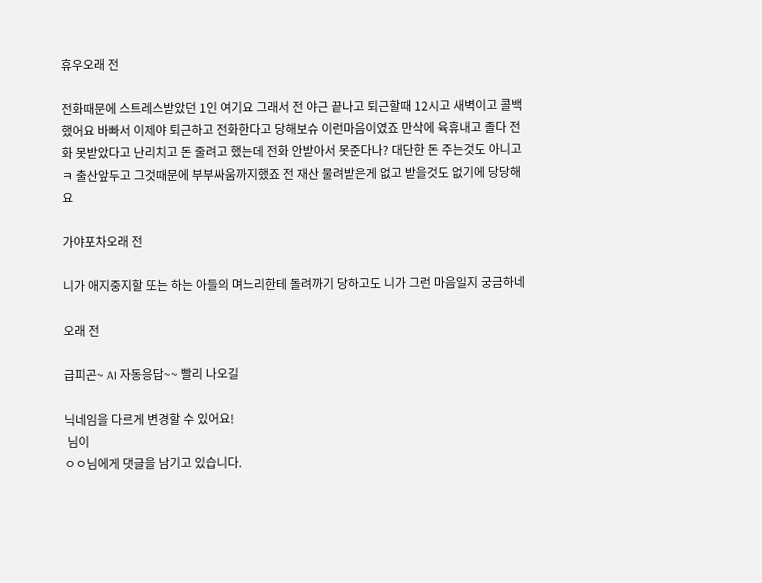휴우오래 전

전화때문에 스트레스받았던 1인 여기요 그래서 전 야근 끝나고 퇴근할때 12시고 새벽이고 콜백했어요 바빠서 이제야 퇴근하고 전화한다고 당해보슈 이런마음이였죠 만삭에 육휴내고 졸다 전화 못받았다고 난리치고 돈 줄려고 했는데 전화 안받아서 못준다나? 대단한 돈 주는것도 아니고ㅋ 출산앞두고 그것때문에 부부싸움까지했죠 전 재산 물려받은게 없고 받을것도 없기에 당당해요

가야포차오래 전

니가 애지중지할 또는 하는 아들의 며느리한테 돌려까기 당하고도 니가 그런 마음일지 궁금하네

오래 전

급피곤~ AI 자동응답~~ 빨리 나오길

닉네임을 다르게 변경할 수 있어요!
 님이
ㅇㅇ님에게 댓글을 남기고 있습니다.